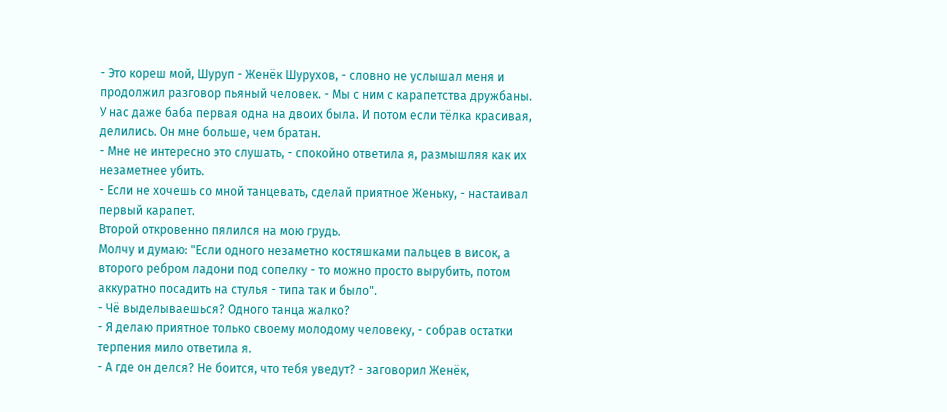- Это кореш мой, Шуруп - Женёк Шурухов, - словно не услышал меня и продолжил разговор пьяный человек. - Мы с ним с карапетства дружбаны. У нас даже баба первая одна на двоих была. И потом если тёлка красивая, делились. Он мне больше, чем братан.
- Мне не интересно это слушать, - спокойно ответила я, размышляя как их незаметнее убить.
- Если не хочешь со мной танцевать, сделай приятное Женьку, - настаивал первый карапет.
Второй откровенно пялился на мою грудь.
Молчу и думаю: "Если одного незаметно костяшками пальцев в висок, а второго ребром ладони под сопелку - то можно просто вырубить, потом аккуратно посадить на стулья - типа так и было".
- Чё выделываешься? Одного танца жалко?
- Я делаю приятное только своему молодому человеку, - собрав остатки терпения мило ответила я.
- А где он делся? Не боится, что тебя уведут? - заговорил Женёк,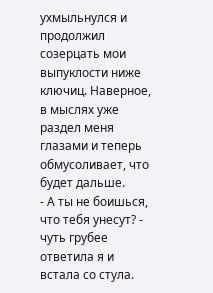ухмыльнулся и продолжил созерцать мои выпуклости ниже ключиц. Наверное, в мыслях уже раздел меня глазами и теперь обмусоливает, что будет дальше.
- А ты не боишься, что тебя унесут? - чуть грубее ответила я и встала со стула.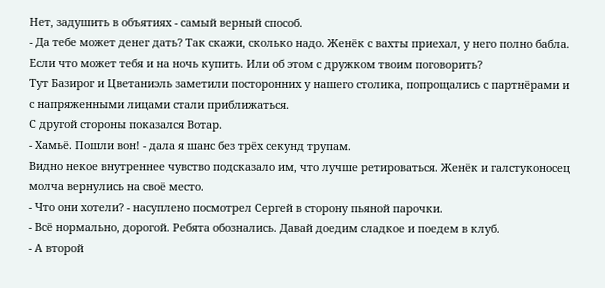Нет, задушить в объятиях - самый верный способ.
- Да тебе может денег дать? Так скажи, сколько надо. Женёк с вахты приехал, у него полно бабла. Если что может тебя и на ночь купить. Или об этом с дружком твоим поговорить?
Тут Базирог и Цветаниэль заметили посторонних у нашего столика, попрощались с партнёрами и с напряженными лицами стали приближаться.
С другой стороны показался Вотар.
- Хамьё. Пошли вон! - дала я шанс без трёх секунд трупам.
Видно некое внутреннее чувство подсказало им, что лучше ретироваться. Женёк и галстуконосец молча вернулись на своё место.
- Что они хотели? - насуплено посмотрел Сергей в сторону пьяной парочки.
- Всё нормально, дорогой. Ребята обознались. Давай доедим сладкое и поедем в клуб.
- А второй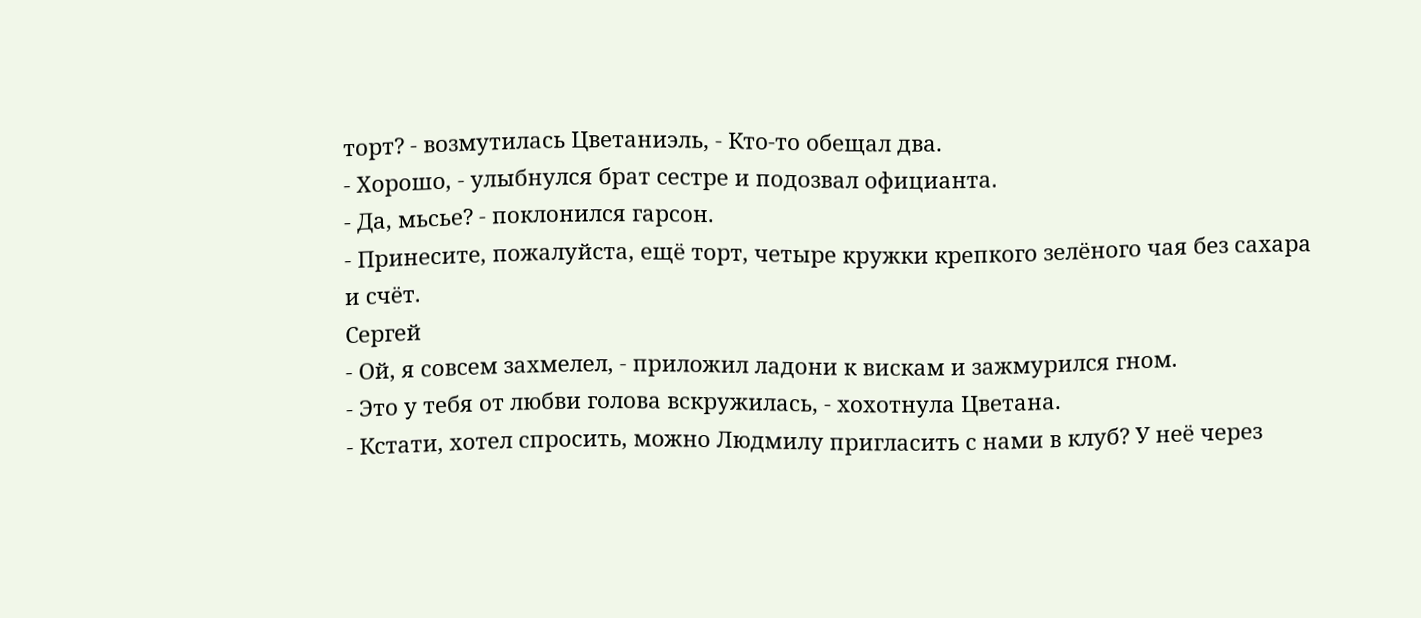торт? - возмутилась Цветаниэль, - Кто-то обещал два.
- Хорошо, - улыбнулся брат сестре и подозвал официанта.
- Да, мьсье? - поклонился гарсон.
- Принесите, пожалуйста, ещё торт, четыре кружки крепкого зелёного чая без сахара и счёт.
Сергей
- Ой, я совсем захмелел, - приложил ладони к вискам и зажмурился гном.
- Это у тебя от любви голова вскружилась, - хохотнула Цветана.
- Кстати, хотел спросить, можно Людмилу пригласить с нами в клуб? У неё через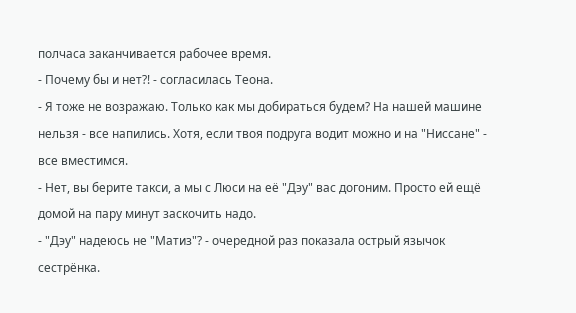полчаса заканчивается рабочее время.
- Почему бы и нет?! - согласилась Теона.
- Я тоже не возражаю. Только как мы добираться будем? На нашей машине нельзя - все напились. Хотя, если твоя подруга водит можно и на "Ниссане" - все вместимся.
- Нет, вы берите такси, а мы с Люси на её "Дэу" вас догоним. Просто ей ещё домой на пару минут заскочить надо.
- "Дэу" надеюсь не "Матиз"? - очередной раз показала острый язычок сестрёнка.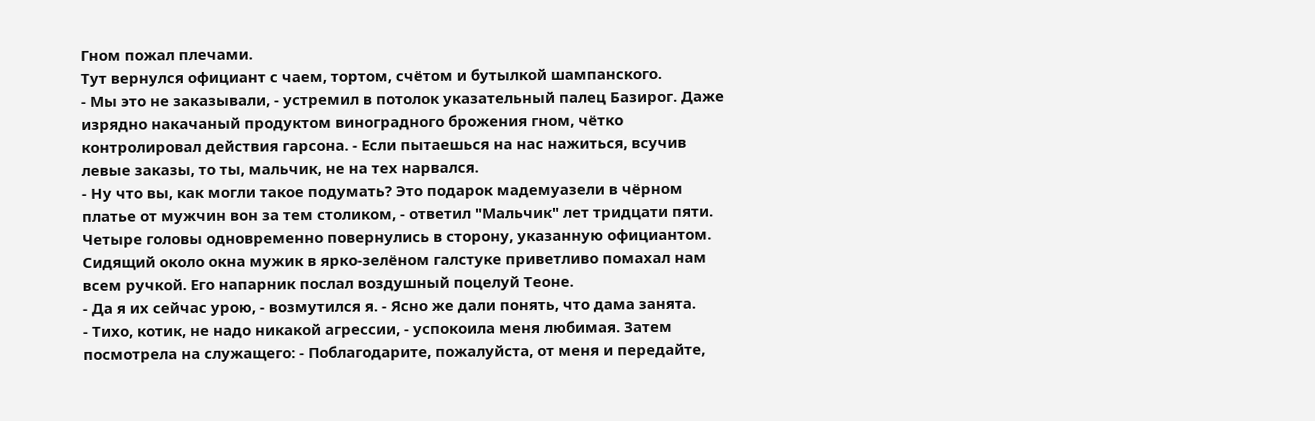Гном пожал плечами.
Тут вернулся официант с чаем, тортом, счётом и бутылкой шампанского.
- Мы это не заказывали, - устремил в потолок указательный палец Базирог. Даже изрядно накачаный продуктом виноградного брожения гном, чётко контролировал действия гарсона. - Если пытаешься на нас нажиться, всучив левые заказы, то ты, мальчик, не на тех нарвался.
- Ну что вы, как могли такое подумать? Это подарок мадемуазели в чёрном платье от мужчин вон за тем столиком, - ответил "Мальчик" лет тридцати пяти.
Четыре головы одновременно повернулись в сторону, указанную официантом.
Сидящий около окна мужик в ярко-зелёном галстуке приветливо помахал нам всем ручкой. Его напарник послал воздушный поцелуй Теоне.
- Да я их сейчас урою, - возмутился я. - Ясно же дали понять, что дама занята.
- Тихо, котик, не надо никакой агрессии, - успокоила меня любимая. Затем посмотрела на служащего: - Поблагодарите, пожалуйста, от меня и передайте,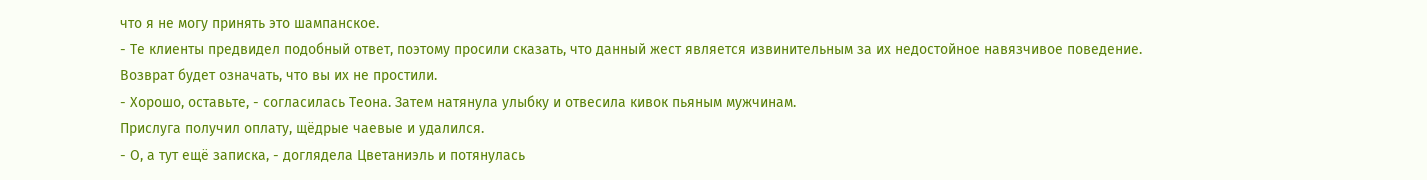что я не могу принять это шампанское.
- Те клиенты предвидел подобный ответ, поэтому просили сказать, что данный жест является извинительным за их недостойное навязчивое поведение. Возврат будет означать, что вы их не простили.
- Хорошо, оставьте, - согласилась Теона. Затем натянула улыбку и отвесила кивок пьяным мужчинам.
Прислуга получил оплату, щёдрые чаевые и удалился.
- О, а тут ещё записка, - доглядела Цветаниэль и потянулась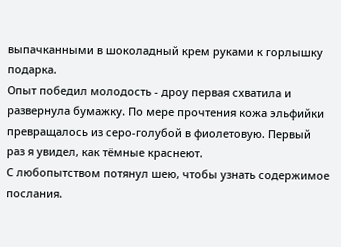выпачканными в шоколадный крем руками к горлышку подарка.
Опыт победил молодость - дроу первая схватила и развернула бумажку. По мере прочтения кожа эльфийки превращалось из серо-голубой в фиолетовую. Первый раз я увидел, как тёмные краснеют.
С любопытством потянул шею, чтобы узнать содержимое послания.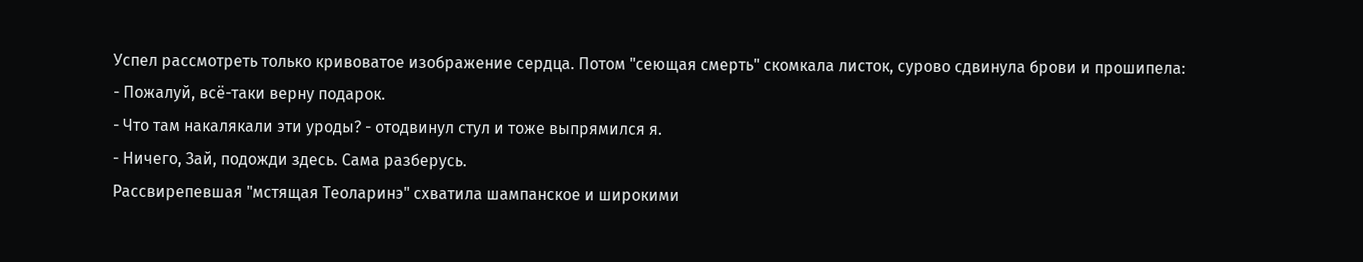Успел рассмотреть только кривоватое изображение сердца. Потом "сеющая смерть" скомкала листок, сурово сдвинула брови и прошипела:
- Пожалуй, всё-таки верну подарок.
- Что там накалякали эти уроды? - отодвинул стул и тоже выпрямился я.
- Ничего, Зай, подожди здесь. Сама разберусь.
Рассвирепевшая "мстящая Теоларинэ" схватила шампанское и широкими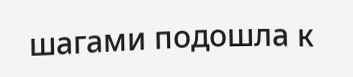шагами подошла к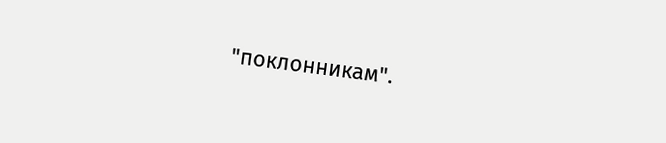"поклонникам".